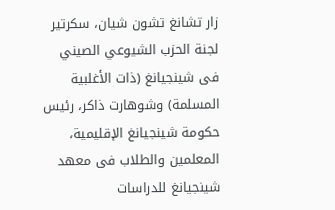زار تشانغ تشون شيان، سكرتير لجنة الحزب الشيوعي الصيني فى شينجيانغ (ذات الأغلبية المسلمة) وشوهارت ذاكر، رئيس حكومة شينجيانغ الإقليمية، المعلمين والطلاب فى معهد شينجيانغ للدراسات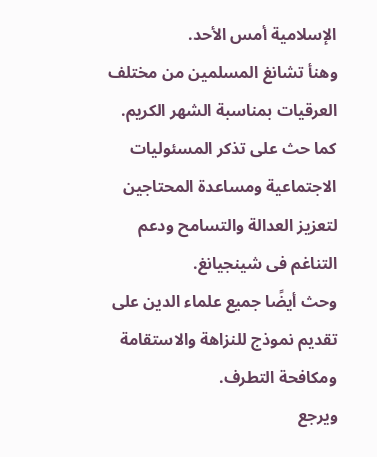الإسلامية أمس الأحد.
وهنأ تشانغ المسلمين من مختلف العرقيات بمناسبة الشهر الكريم.
كما حث على تذكر المسئوليات الاجتماعية ومساعدة المحتاجين لتعزيز العدالة والتسامح ودعم التناغم فى شينجيانغ.
وحث أيضًا جميع علماء الدين على تقديم نموذج للنزاهة والاستقامة ومكافحة التطرف.
ويرجع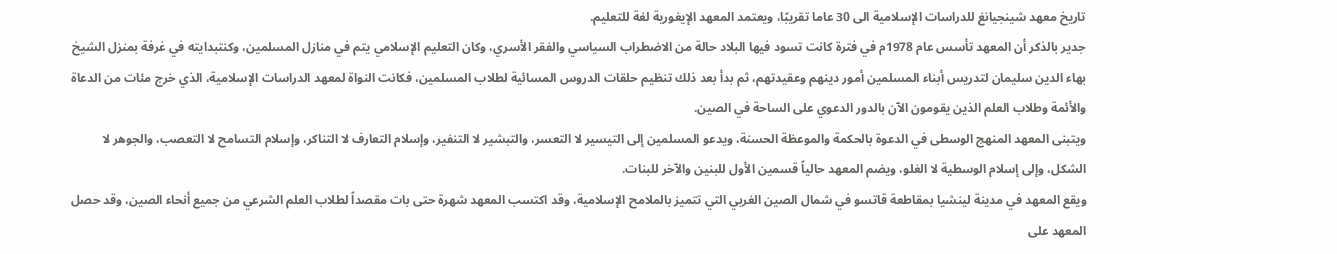تاريخ معهد شينجيانغ للدراسات الإسلامية الى 30 عاما تقريبًا، ويعتمد المعهد الإيغورية لغة للتعليم.
جدير بالذكر أن المعهد تأسس عام 1978م في فترة كانت تسود فيها البلاد حالة من الاضطراب السياسي والفقر الأسري، وكان التعليم الإسلامي يتم في منازل المسلمين، وكنتبدايته في غرفة بمنزل الشيخ بهاء الدين سليمان لتدريس أبناء المسلمين أمور دينهم وعقيدتهم، ثم بدأ بعد ذلك تنظيم حلقات الدروس المسائية لطلاب المسلمين، فكانت النواة لمعهد الدراسات الإسلامية، الذي خرج مئات من الدعاة والأئمة وطلاب العلم الذين يقومون الآن بالدور الدعوي على الساحة في الصين.
ويتبنى المعهد المنهج الوسطى في الدعوة بالحكمة والموعظة الحسنة، ويدعو المسلمين إلى التيسير لا التعسر، والتبشير لا التنفير، وإسلام التعارف لا التناكر، وإسلام التسامح لا التعصب، والجوهر لا الشكل، وإلى إسلام الوسطية لا الغلو، ويضم المعهد حالياً قسمين الأول للبنين والآخر للبنات.
ويقع المعهد في مدينة لينشيا بمقاطعة قاتسو في شمال الصين الغربي التي تتميز بالملامح الإسلامية، وقد اكتسب المعهد شهرة حتى بات مقصداً لطلاب العلم الشرعي من جميع أنحاء الصين، وقد حصل المعهد على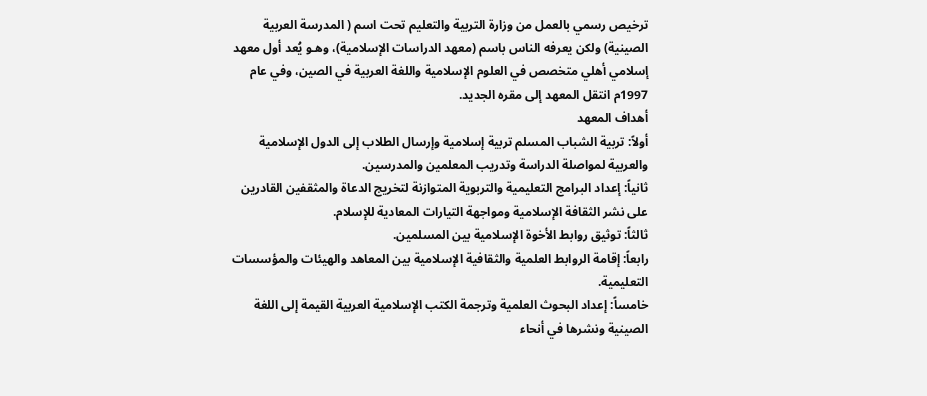ترخيص رسمي بالعمل من وزارة التربية والتعليم تحت اسم ( المدرسة العربية الصينية) ولكن يعرفه الناس باسم (معهد الدراسات الإسلامية)، وهـو يُعد أول معهد إسلامي أهلي متخصص في العلوم الإسلامية واللغة العربية في الصين، وفي عام 1997م انتقل المعهد إلى مقره الجديد.
أهداف المعهد
أولاً: تربية الشباب المسلم تربية إسلامية وإرسال الطلاب إلى الدول الإسلامية والعربية لمواصلة الدراسة وتدريب المعلمين والمدرسين.
ثانياً: إعداد البرامج التعليمية والتربوية المتوازنة لتخريج الدعاة والمثقفين القادرين على نشر الثقافة الإسلامية ومواجهة التيارات المعادية للإسلام.
ثالثاً: توثيق روابط الأخوة الإسلامية بين المسلمين.
رابعاً: إقامة الروابط العلمية والثقافية الإسلامية بين المعاهد والهيئات والمؤسسات التعليمية.
خامساً: إعداد البحوث العلمية وترجمة الكتب الإسلامية العربية القيمة إلى اللغة الصينية ونشرها في أنحاء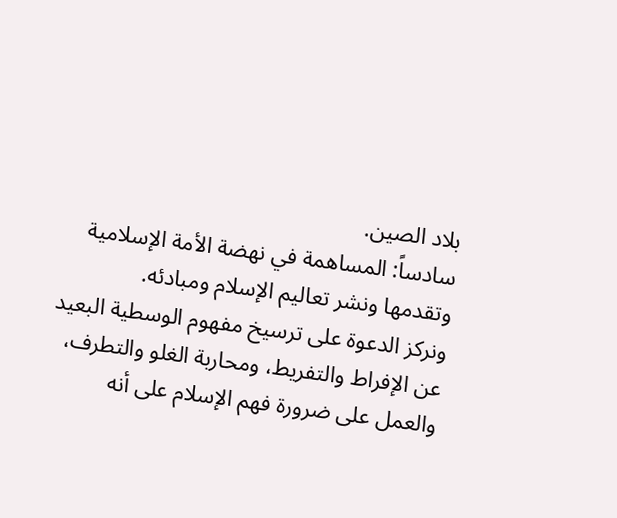بلاد الصين.
سادساً: المساهمة في نهضة الأمة الإسلامية وتقدمها ونشر تعاليم الإسلام ومبادئه.
ونركز الدعوة على ترسيخ مفهوم الوسطية البعيد عن الإفراط والتفريط، ومحاربة الغلو والتطرف، والعمل على ضرورة فهم الإسلام على أنه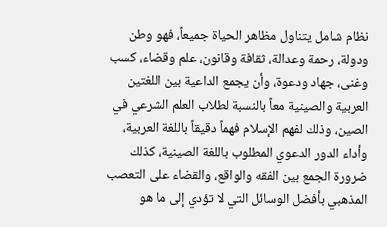نظام شامل يتناول مظاهر الحياة جميعاً، فهو وطن ودولة، رحمة وعدالة، ثقافة وقانون، علم وقضاء، كسب وغنى، جهاد ودعوة، وأن يجمع الداعية بين اللغتين العربية والصينية معاً بالنسبة لطلاب العلم الشرعي في الصين، وذلك لفهم الإسلام فهماً دقيقاً باللغة العربية، وأداء الدور الدعوي المطلوب باللغة الصينية، كذلك ضرورة الجمع بين الفقه والواقع، والقضاء على التعصب المذهبي بأفضل الوسائل التي لا تؤدي إلى ما هو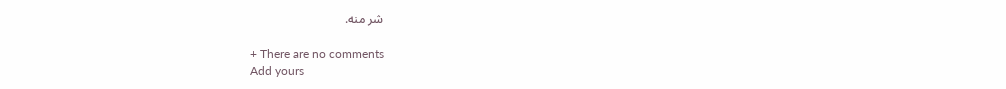شر منه.

+ There are no comments
Add yours